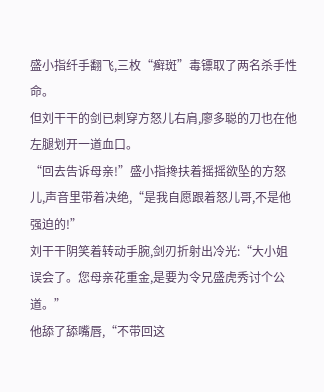盛小指纤手翻飞,三枚“癣斑”毒镖取了两名杀手性命。
但刘干干的剑已刺穿方怒儿右肩,廖多聪的刀也在他左腿划开一道血口。
“回去告诉母亲!”盛小指搀扶着摇摇欲坠的方怒儿,声音里带着决绝,“是我自愿跟着怒儿哥,不是他强迫的!”
刘干干阴笑着转动手腕,剑刃折射出冷光:“大小姐误会了。您母亲花重金,是要为令兄盛虎秀讨个公道。”
他舔了舔嘴唇,“不带回这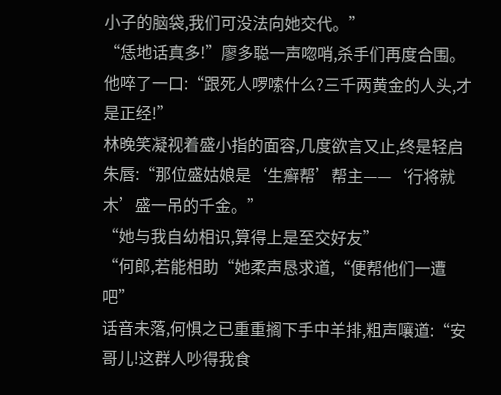小子的脑袋,我们可没法向她交代。”
“恁地话真多!”廖多聪一声唿哨,杀手们再度合围。
他啐了一口:“跟死人啰嗦什么?三千两黄金的人头,才是正经!”
林晚笑凝视着盛小指的面容,几度欲言又止,终是轻启朱唇:“那位盛姑娘是‘生癣帮’帮主——‘行将就木’盛一吊的千金。”
“她与我自幼相识,算得上是至交好友”
“何郎,若能相助“她柔声恳求道,“便帮他们一遭吧”
话音未落,何惧之已重重搁下手中羊排,粗声嚷道:“安哥儿!这群人吵得我食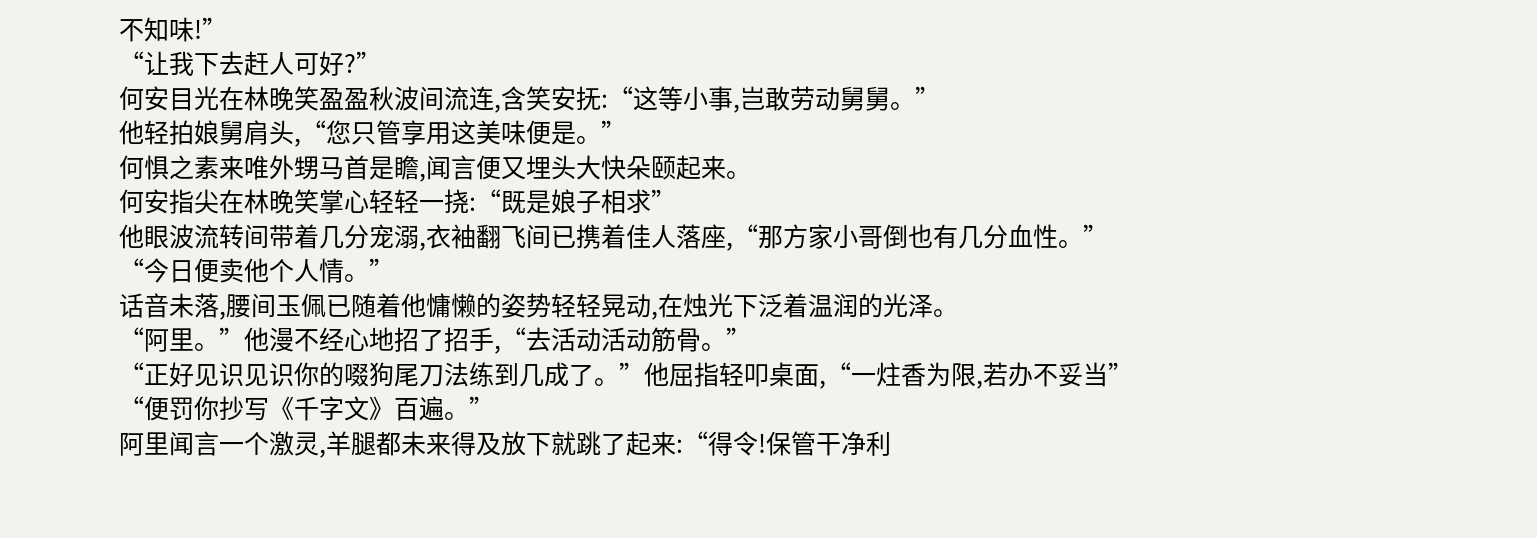不知味!”
“让我下去赶人可好?”
何安目光在林晚笑盈盈秋波间流连,含笑安抚:“这等小事,岂敢劳动舅舅。”
他轻拍娘舅肩头,“您只管享用这美味便是。”
何惧之素来唯外甥马首是瞻,闻言便又埋头大快朵颐起来。
何安指尖在林晚笑掌心轻轻一挠:“既是娘子相求”
他眼波流转间带着几分宠溺,衣袖翻飞间已携着佳人落座,“那方家小哥倒也有几分血性。”
“今日便卖他个人情。”
话音未落,腰间玉佩已随着他慵懒的姿势轻轻晃动,在烛光下泛着温润的光泽。
“阿里。”他漫不经心地招了招手,“去活动活动筋骨。”
“正好见识见识你的啜狗尾刀法练到几成了。”他屈指轻叩桌面,“一炷香为限,若办不妥当”
“便罚你抄写《千字文》百遍。”
阿里闻言一个激灵,羊腿都未来得及放下就跳了起来:“得令!保管干净利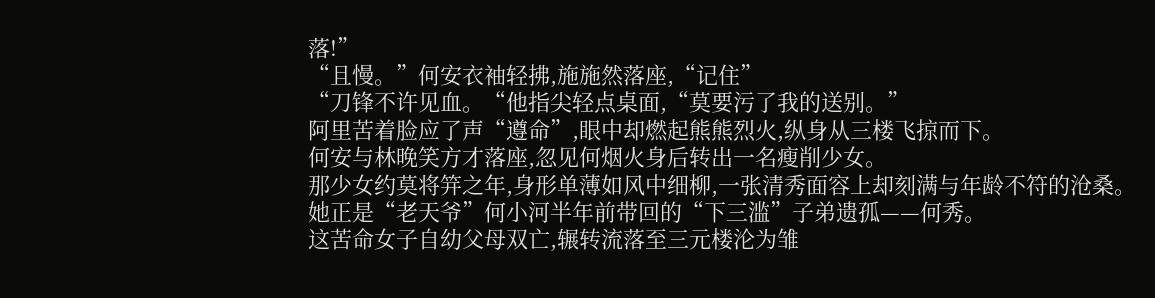落!”
“且慢。”何安衣袖轻拂,施施然落座,“记住”
“刀锋不许见血。“他指尖轻点桌面,“莫要污了我的送别。”
阿里苦着脸应了声“遵命”,眼中却燃起熊熊烈火,纵身从三楼飞掠而下。
何安与林晚笑方才落座,忽见何烟火身后转出一名瘦削少女。
那少女约莫将笄之年,身形单薄如风中细柳,一张清秀面容上却刻满与年龄不符的沧桑。
她正是“老天爷”何小河半年前带回的“下三滥”子弟遗孤——何秀。
这苦命女子自幼父母双亡,辗转流落至三元楼沦为雏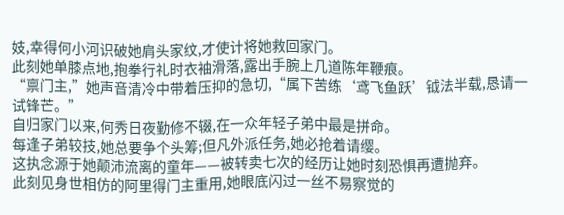妓,幸得何小河识破她肩头家纹,才使计将她救回家门。
此刻她单膝点地,抱拳行礼时衣袖滑落,露出手腕上几道陈年鞭痕。
“禀门主,”她声音清冷中带着压抑的急切,“属下苦练‘鸢飞鱼跃’钺法半载,恳请一试锋芒。”
自归家门以来,何秀日夜勤修不辍,在一众年轻子弟中最是拼命。
每逢子弟较技,她总要争个头筹;但凡外派任务,她必抢着请缨。
这执念源于她颠沛流离的童年——被转卖七次的经历让她时刻恐惧再遭抛弃。
此刻见身世相仿的阿里得门主重用,她眼底闪过一丝不易察觉的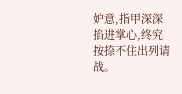妒意,指甲深深掐进掌心,终究按捺不住出列请战。